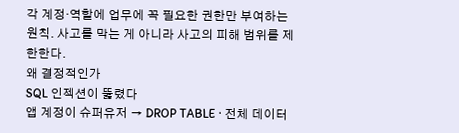각 계정·역할에 업무에 꼭 필요한 권한만 부여하는 원칙. 사고를 막는 게 아니라 사고의 피해 범위를 제한한다.
왜 결정적인가
SQL 인젝션이 뚫렸다
앱 계정이 슈퍼유저 → DROP TABLE · 전체 데이터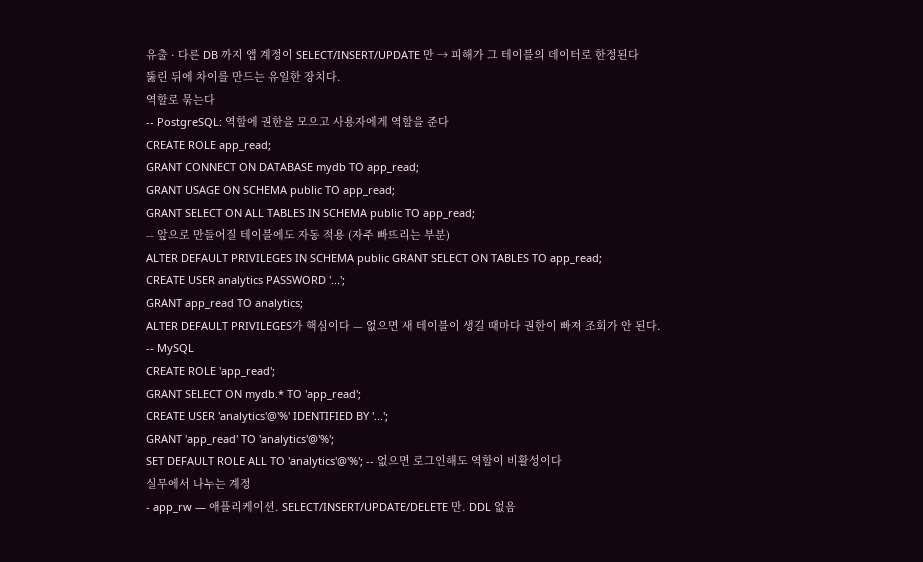유출 · 다른 DB 까지 앱 계정이 SELECT/INSERT/UPDATE 만 → 피해가 그 테이블의 데이터로 한정된다
뚫린 뒤에 차이를 만드는 유일한 장치다.
역할로 묶는다
-- PostgreSQL: 역할에 권한을 모으고 사용자에게 역할을 준다
CREATE ROLE app_read;
GRANT CONNECT ON DATABASE mydb TO app_read;
GRANT USAGE ON SCHEMA public TO app_read;
GRANT SELECT ON ALL TABLES IN SCHEMA public TO app_read;
-- 앞으로 만들어질 테이블에도 자동 적용 (자주 빠뜨리는 부분)
ALTER DEFAULT PRIVILEGES IN SCHEMA public GRANT SELECT ON TABLES TO app_read;
CREATE USER analytics PASSWORD '...';
GRANT app_read TO analytics;
ALTER DEFAULT PRIVILEGES가 핵심이다 — 없으면 새 테이블이 생길 때마다 권한이 빠져 조회가 안 된다.
-- MySQL
CREATE ROLE 'app_read';
GRANT SELECT ON mydb.* TO 'app_read';
CREATE USER 'analytics'@'%' IDENTIFIED BY '...';
GRANT 'app_read' TO 'analytics'@'%';
SET DEFAULT ROLE ALL TO 'analytics'@'%'; -- 없으면 로그인해도 역할이 비활성이다
실무에서 나누는 계정
- app_rw — 애플리케이션. SELECT/INSERT/UPDATE/DELETE 만. DDL 없음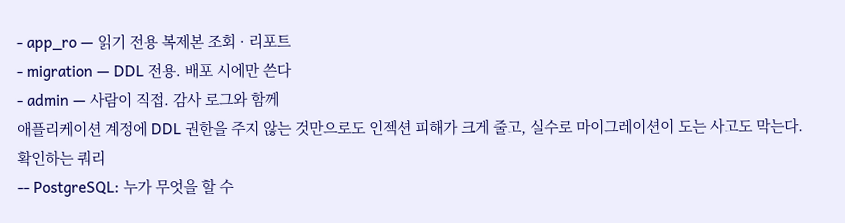- app_ro — 읽기 전용 복제본 조회 · 리포트
- migration — DDL 전용. 배포 시에만 쓴다
- admin — 사람이 직접. 감사 로그와 함께
애플리케이션 계정에 DDL 권한을 주지 않는 것만으로도 인젝션 피해가 크게 줄고, 실수로 마이그레이션이 도는 사고도 막는다.
확인하는 쿼리
-- PostgreSQL: 누가 무엇을 할 수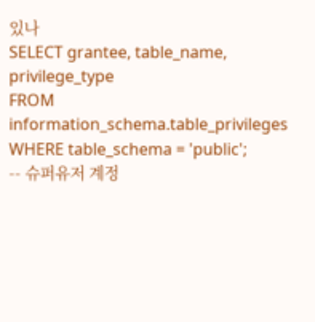있나
SELECT grantee, table_name, privilege_type
FROM information_schema.table_privileges WHERE table_schema = 'public';
-- 슈퍼유저 계정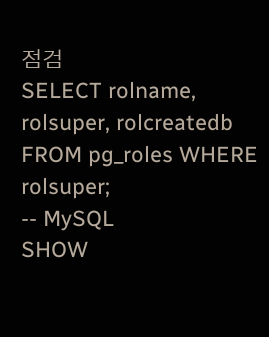점검
SELECT rolname, rolsuper, rolcreatedb FROM pg_roles WHERE rolsuper;
-- MySQL
SHOW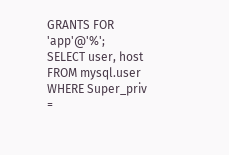GRANTS FOR 'app'@'%';
SELECT user, host FROM mysql.user WHERE Super_priv =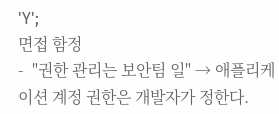'Y';
면접 함정
-  "권한 관리는 보안팀 일" → 애플리케이션 계정 권한은 개발자가 정한다.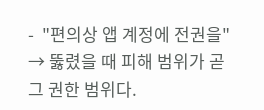-  "편의상 앱 계정에 전권을" → 뚫렸을 때 피해 범위가 곧 그 권한 범위다.